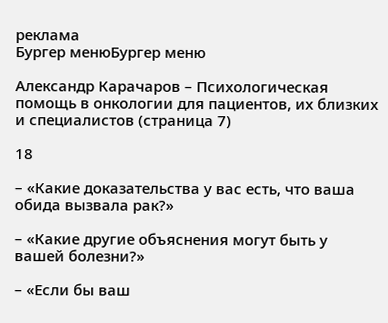реклама
Бургер менюБургер меню

Александр Карачаров – Психологическая помощь в онкологии для пациентов, их близких и специалистов (страница 7)

18

– «Какие доказательства у вас есть, что ваша обида вызвала рак?»

– «Какие другие объяснения могут быть у вашей болезни?»

– «Если бы ваш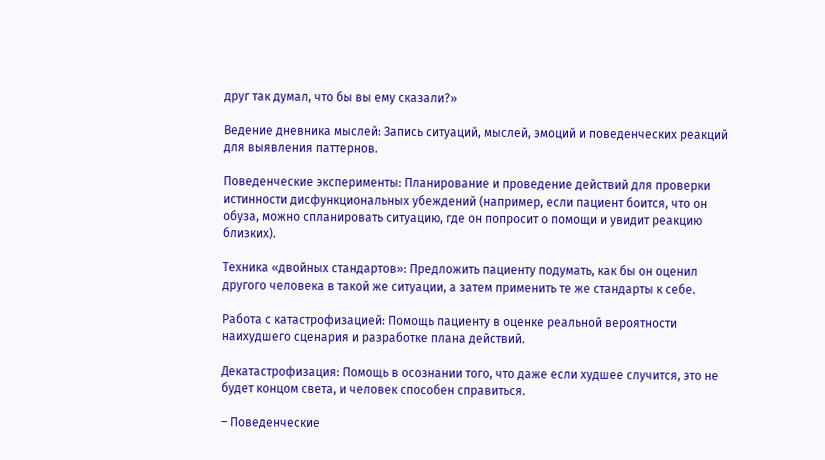друг так думал, что бы вы ему сказали?»

Ведение дневника мыслей: Запись ситуаций, мыслей, эмоций и поведенческих реакций для выявления паттернов.

Поведенческие эксперименты: Планирование и проведение действий для проверки истинности дисфункциональных убеждений (например, если пациент боится, что он обуза, можно спланировать ситуацию, где он попросит о помощи и увидит реакцию близких).

Техника «двойных стандартов»: Предложить пациенту подумать, как бы он оценил другого человека в такой же ситуации, а затем применить те же стандарты к себе.

Работа с катастрофизацией: Помощь пациенту в оценке реальной вероятности наихудшего сценария и разработке плана действий.

Декатастрофизация: Помощь в осознании того, что даже если худшее случится, это не будет концом света, и человек способен справиться.

– Поведенческие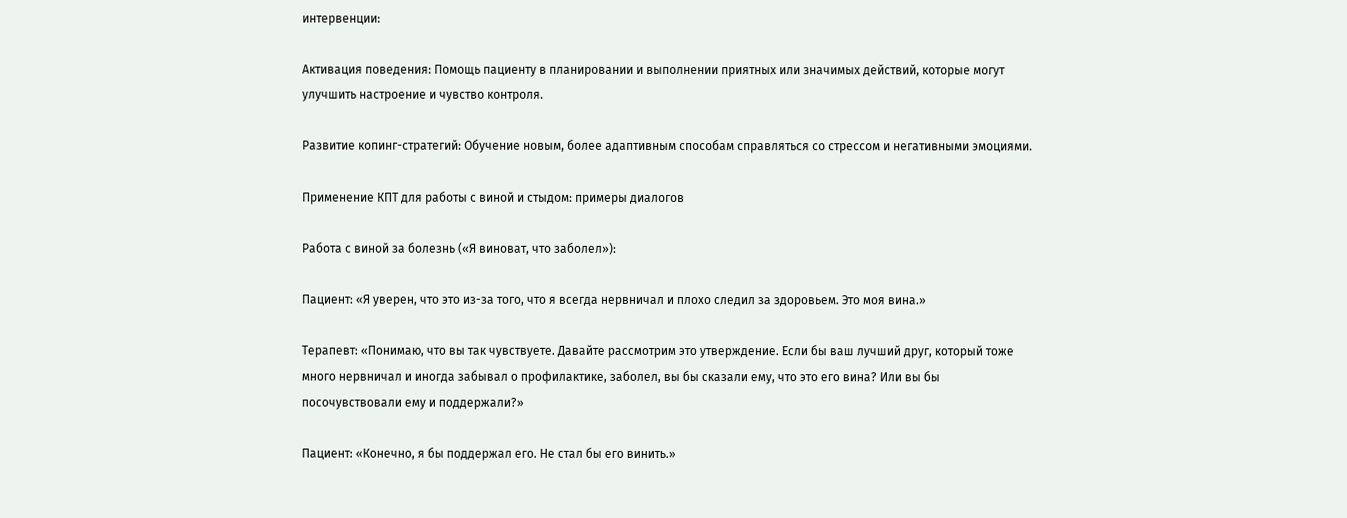интервенции:

Активация поведения: Помощь пациенту в планировании и выполнении приятных или значимых действий, которые могут улучшить настроение и чувство контроля.

Развитие копинг-стратегий: Обучение новым, более адаптивным способам справляться со стрессом и негативными эмоциями.

Применение КПТ для работы с виной и стыдом: примеры диалогов

Работа с виной за болезнь («Я виноват, что заболел»):

Пациент: «Я уверен, что это из-за того, что я всегда нервничал и плохо следил за здоровьем. Это моя вина.»

Терапевт: «Понимаю, что вы так чувствуете. Давайте рассмотрим это утверждение. Если бы ваш лучший друг, который тоже много нервничал и иногда забывал о профилактике, заболел, вы бы сказали ему, что это его вина? Или вы бы посочувствовали ему и поддержали?»

Пациент: «Конечно, я бы поддержал его. Не стал бы его винить.»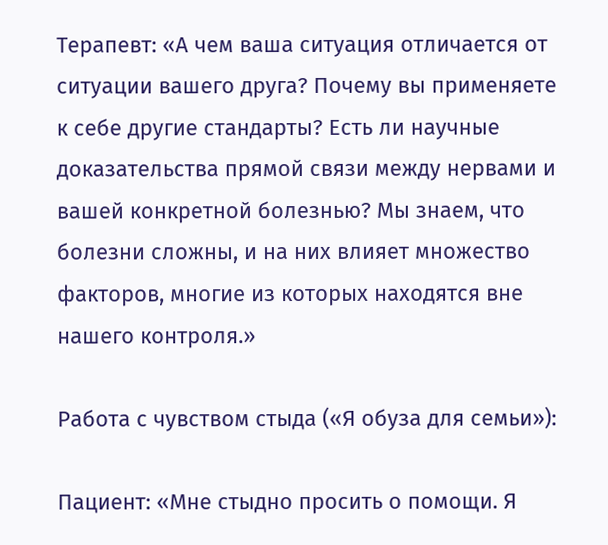Терапевт: «А чем ваша ситуация отличается от ситуации вашего друга? Почему вы применяете к себе другие стандарты? Есть ли научные доказательства прямой связи между нервами и вашей конкретной болезнью? Мы знаем, что болезни сложны, и на них влияет множество факторов, многие из которых находятся вне нашего контроля.»

Работа с чувством стыда («Я обуза для семьи»):

Пациент: «Мне стыдно просить о помощи. Я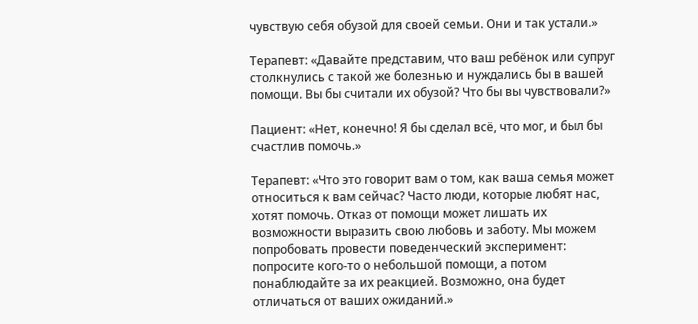чувствую себя обузой для своей семьи. Они и так устали.»

Терапевт: «Давайте представим, что ваш ребёнок или супруг столкнулись с такой же болезнью и нуждались бы в вашей помощи. Вы бы считали их обузой? Что бы вы чувствовали?»

Пациент: «Нет, конечно! Я бы сделал всё, что мог, и был бы счастлив помочь.»

Терапевт: «Что это говорит вам о том, как ваша семья может относиться к вам сейчас? Часто люди, которые любят нас, хотят помочь. Отказ от помощи может лишать их возможности выразить свою любовь и заботу. Мы можем попробовать провести поведенческий эксперимент: попросите кого-то о небольшой помощи, а потом понаблюдайте за их реакцией. Возможно, она будет отличаться от ваших ожиданий.»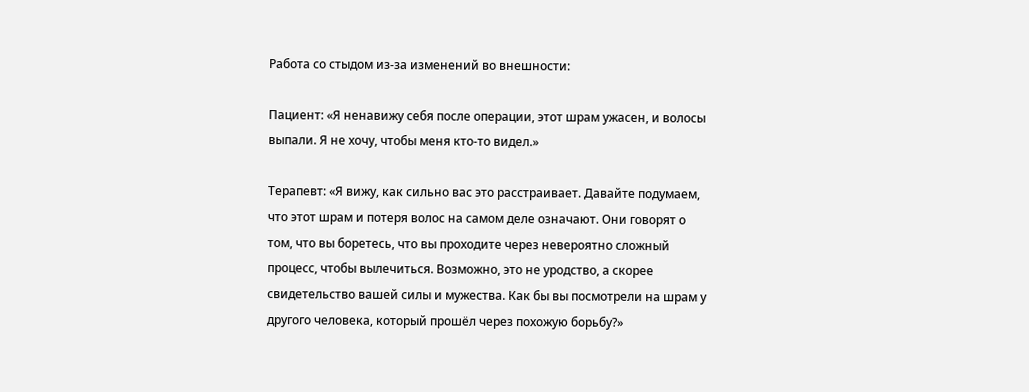Работа со стыдом из-за изменений во внешности:

Пациент: «Я ненавижу себя после операции, этот шрам ужасен, и волосы выпали. Я не хочу, чтобы меня кто-то видел.»

Терапевт: «Я вижу, как сильно вас это расстраивает. Давайте подумаем, что этот шрам и потеря волос на самом деле означают. Они говорят о том, что вы боретесь, что вы проходите через невероятно сложный процесс, чтобы вылечиться. Возможно, это не уродство, а скорее свидетельство вашей силы и мужества. Как бы вы посмотрели на шрам у другого человека, который прошёл через похожую борьбу?»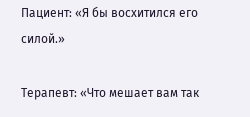Пациент: «Я бы восхитился его силой.»

Терапевт: «Что мешает вам так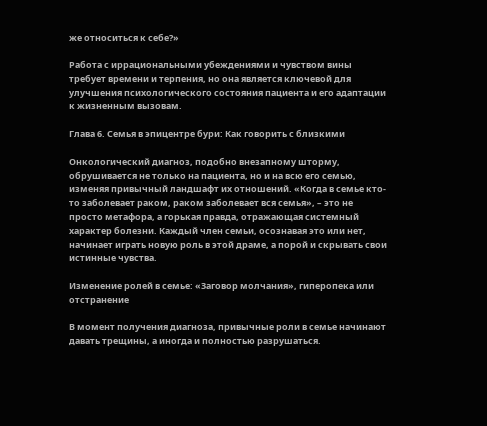же относиться к себе?»

Работа с иррациональными убеждениями и чувством вины требует времени и терпения, но она является ключевой для улучшения психологического состояния пациента и его адаптации к жизненным вызовам.

Глава 6. Семья в эпицентре бури: Как говорить с близкими

Онкологический диагноз, подобно внезапному шторму, обрушивается не только на пациента, но и на всю его семью, изменяя привычный ландшафт их отношений. «Когда в семье кто-то заболевает раком, раком заболевает вся семья», – это не просто метафора, а горькая правда, отражающая системный характер болезни. Каждый член семьи, осознавая это или нет, начинает играть новую роль в этой драме, а порой и скрывать свои истинные чувства.

Изменение ролей в семье: «Заговор молчания», гиперопека или отстранение

В момент получения диагноза, привычные роли в семье начинают давать трещины, а иногда и полностью разрушаться.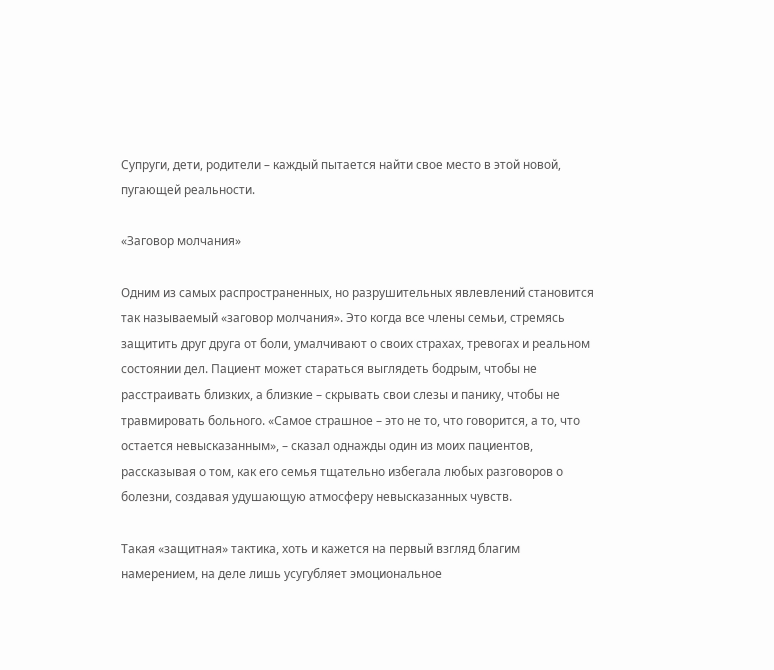Супруги, дети, родители – каждый пытается найти свое место в этой новой, пугающей реальности.

«Заговор молчания»

Одним из самых распространенных, но разрушительных явлевлений становится так называемый «заговор молчания». Это когда все члены семьи, стремясь защитить друг друга от боли, умалчивают о своих страхах, тревогах и реальном состоянии дел. Пациент может стараться выглядеть бодрым, чтобы не расстраивать близких, а близкие – скрывать свои слезы и панику, чтобы не травмировать больного. «Самое страшное – это не то, что говорится, а то, что остается невысказанным», – сказал однажды один из моих пациентов, рассказывая о том, как его семья тщательно избегала любых разговоров о болезни, создавая удушающую атмосферу невысказанных чувств.

Такая «защитная» тактика, хоть и кажется на первый взгляд благим намерением, на деле лишь усугубляет эмоциональное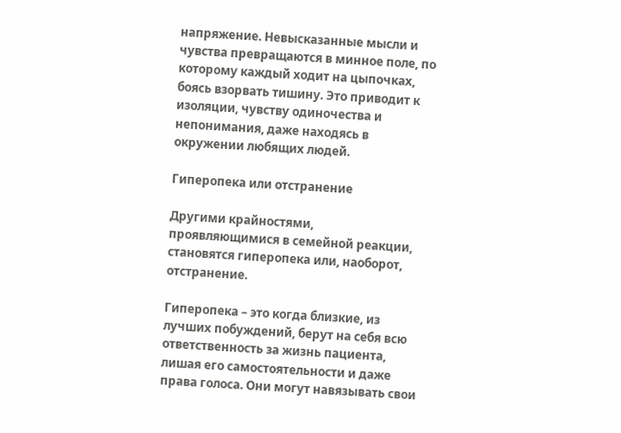напряжение. Невысказанные мысли и чувства превращаются в минное поле, по которому каждый ходит на цыпочках, боясь взорвать тишину. Это приводит к изоляции, чувству одиночества и непонимания, даже находясь в окружении любящих людей.

Гиперопека или отстранение

Другими крайностями, проявляющимися в семейной реакции, становятся гиперопека или, наоборот, отстранение.

Гиперопека – это когда близкие, из лучших побуждений, берут на себя всю ответственность за жизнь пациента, лишая его самостоятельности и даже права голоса. Они могут навязывать свои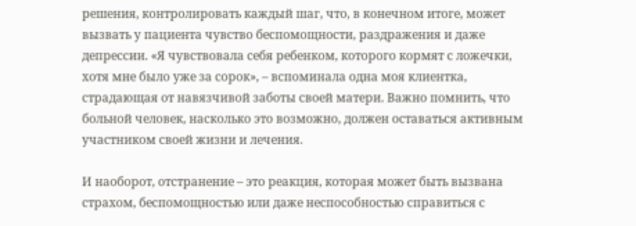решения, контролировать каждый шаг, что, в конечном итоге, может вызвать у пациента чувство беспомощности, раздражения и даже депрессии. «Я чувствовала себя ребенком, которого кормят с ложечки, хотя мне было уже за сорок», – вспоминала одна моя клиентка, страдающая от навязчивой заботы своей матери. Важно помнить, что больной человек, насколько это возможно, должен оставаться активным участником своей жизни и лечения.

И наоборот, отстранение – это реакция, которая может быть вызвана страхом, беспомощностью или даже неспособностью справиться с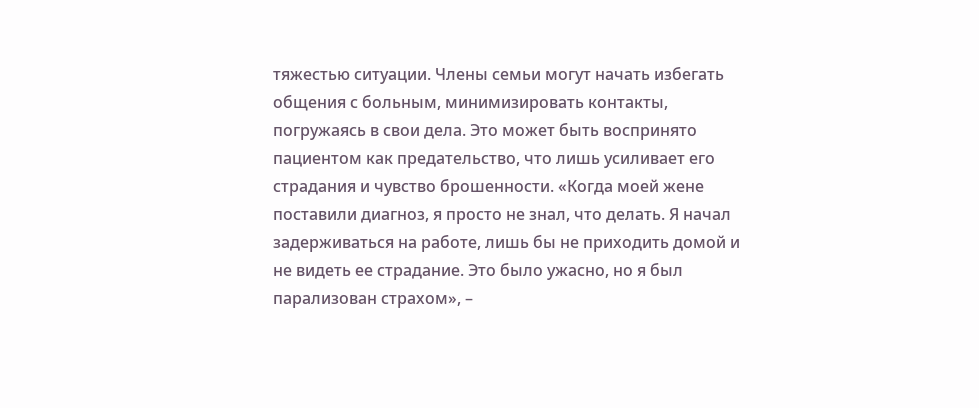тяжестью ситуации. Члены семьи могут начать избегать общения с больным, минимизировать контакты, погружаясь в свои дела. Это может быть воспринято пациентом как предательство, что лишь усиливает его страдания и чувство брошенности. «Когда моей жене поставили диагноз, я просто не знал, что делать. Я начал задерживаться на работе, лишь бы не приходить домой и не видеть ее страдание. Это было ужасно, но я был парализован страхом», –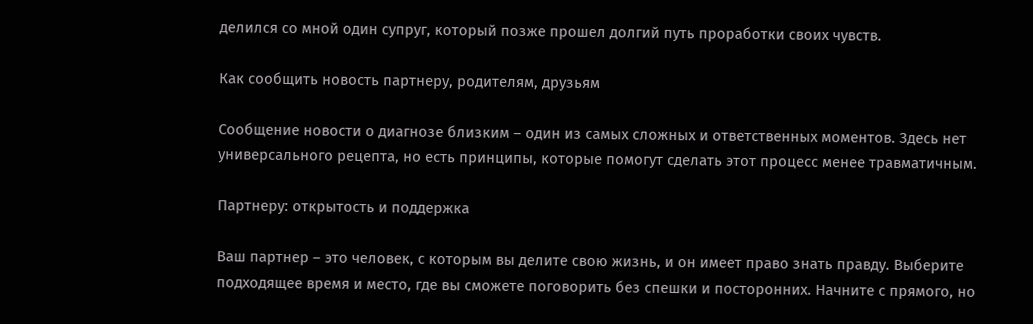делился со мной один супруг, который позже прошел долгий путь проработки своих чувств.

Как сообщить новость партнеру, родителям, друзьям

Сообщение новости о диагнозе близким – один из самых сложных и ответственных моментов. Здесь нет универсального рецепта, но есть принципы, которые помогут сделать этот процесс менее травматичным.

Партнеру: открытость и поддержка

Ваш партнер – это человек, с которым вы делите свою жизнь, и он имеет право знать правду. Выберите подходящее время и место, где вы сможете поговорить без спешки и посторонних. Начните с прямого, но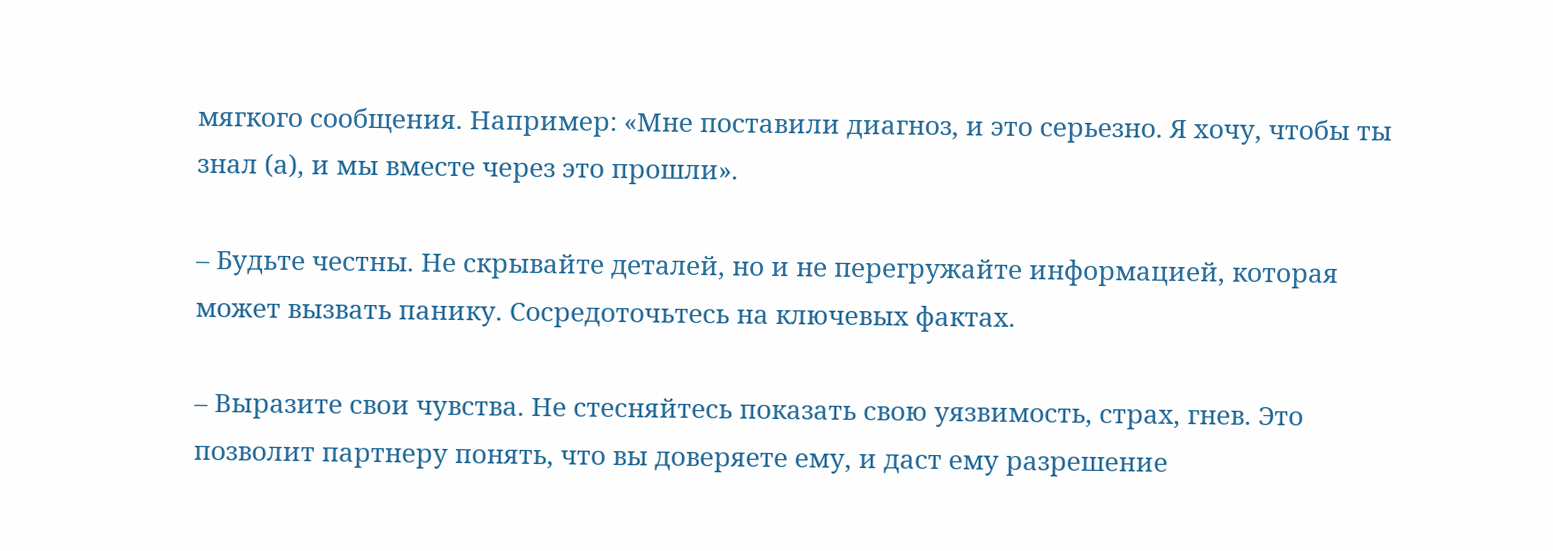мягкого сообщения. Например: «Мне поставили диагноз, и это серьезно. Я хочу, чтобы ты знал (а), и мы вместе через это прошли».

– Будьте честны. Не скрывайте деталей, но и не перегружайте информацией, которая может вызвать панику. Сосредоточьтесь на ключевых фактах.

– Выразите свои чувства. Не стесняйтесь показать свою уязвимость, страх, гнев. Это позволит партнеру понять, что вы доверяете ему, и даст ему разрешение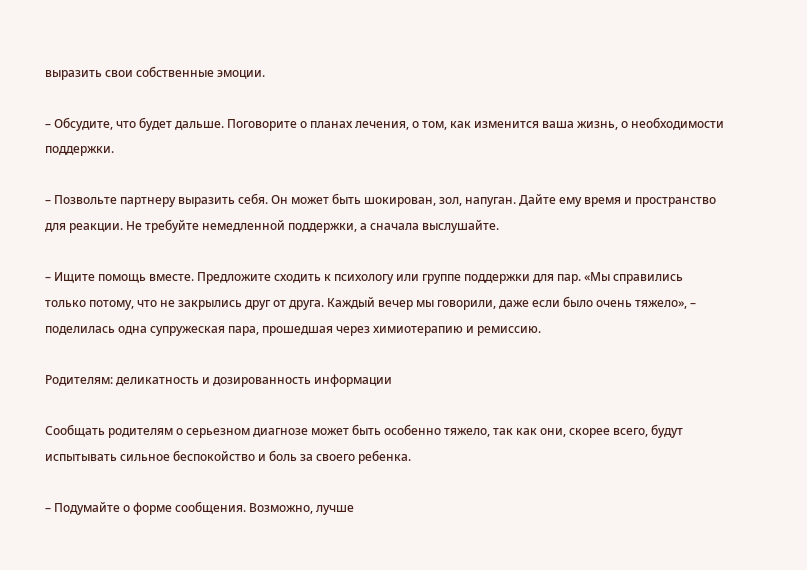выразить свои собственные эмоции.

– Обсудите, что будет дальше. Поговорите о планах лечения, о том, как изменится ваша жизнь, о необходимости поддержки.

– Позвольте партнеру выразить себя. Он может быть шокирован, зол, напуган. Дайте ему время и пространство для реакции. Не требуйте немедленной поддержки, а сначала выслушайте.

– Ищите помощь вместе. Предложите сходить к психологу или группе поддержки для пар. «Мы справились только потому, что не закрылись друг от друга. Каждый вечер мы говорили, даже если было очень тяжело», – поделилась одна супружеская пара, прошедшая через химиотерапию и ремиссию.

Родителям: деликатность и дозированность информации

Сообщать родителям о серьезном диагнозе может быть особенно тяжело, так как они, скорее всего, будут испытывать сильное беспокойство и боль за своего ребенка.

– Подумайте о форме сообщения. Возможно, лучше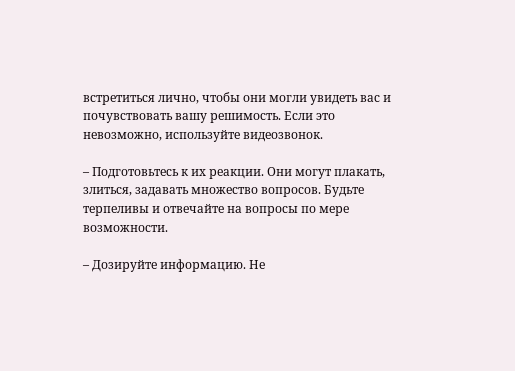встретиться лично, чтобы они могли увидеть вас и почувствовать вашу решимость. Если это невозможно, используйте видеозвонок.

– Подготовьтесь к их реакции. Они могут плакать, злиться, задавать множество вопросов. Будьте терпеливы и отвечайте на вопросы по мере возможности.

– Дозируйте информацию. Не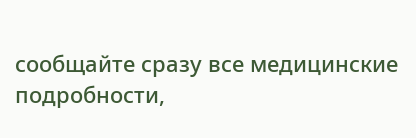сообщайте сразу все медицинские подробности,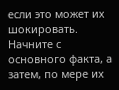если это может их шокировать. Начните с основного факта, а затем, по мере их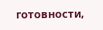готовности,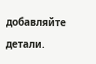добавляйте детали.